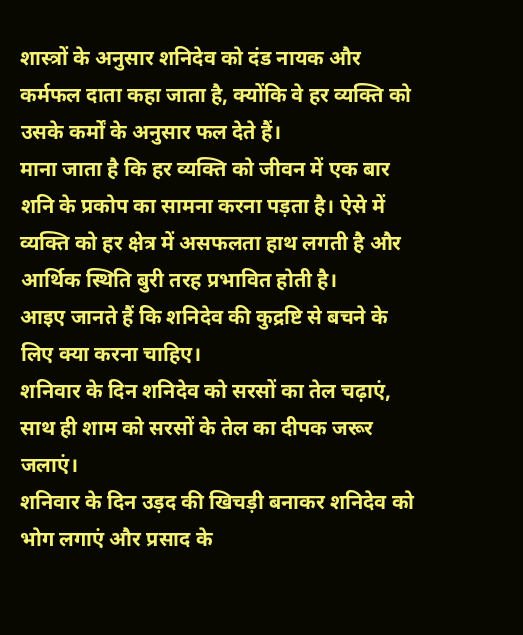शास्त्रों के अनुसार शनिदेव को दंड नायक और कर्मफल दाता कहा जाता है, क्योंकि वे हर व्यक्ति को उसके कर्मों के अनुसार फल देते हैं।
माना जाता है कि हर व्यक्ति को जीवन में एक बार शनि के प्रकोप का सामना करना पड़ता है। ऐसे में व्यक्ति को हर क्षेत्र में असफलता हाथ लगती है और आर्थिक स्थिति बुरी तरह प्रभावित होती है।
आइए जानते हैं कि शनिदेव की कुद्रष्टि से बचने के लिए क्या करना चाहिए।
शनिवार के दिन शनिदेव को सरसों का तेल चढ़ाएं, साथ ही शाम को सरसों के तेल का दीपक जरूर जलाएं।
शनिवार के दिन उड़द की खिचड़ी बनाकर शनिदेव को भोग लगाएं और प्रसाद के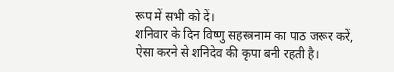रूप में सभी को दें।
शनिवार के दिन विष्णु सहस्त्रनाम का पाठ जरूर करें, ऐसा करने से शनिदेव की कृपा बनी रहती है।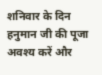शनिवार के दिन हनुमान जी की पूजा अवश्य करें और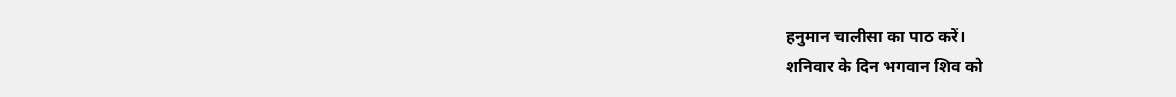हनुमान चालीसा का पाठ करें।
शनिवार के दिन भगवान शिव को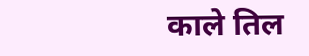काले तिल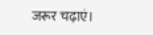जरूर चढ़ाएं।